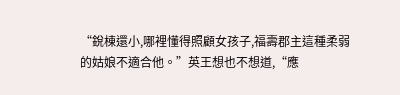“銳棟還小,哪裡懂得照顧女孩子,福壽郡主這種柔弱的姑娘不適合他。”英王想也不想道,“應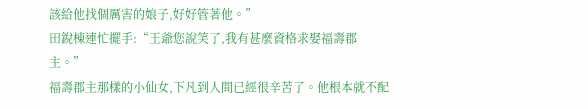該給他找個厲害的娘子,好好管著他。”
田銳棟連忙擺手:“王爺您說笑了,我有甚麼資格求娶福壽郡主。”
福壽郡主那樣的小仙女,下凡到人間已經很辛苦了。他根本就不配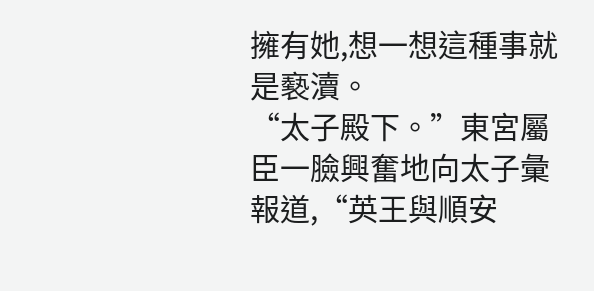擁有她,想一想這種事就是褻瀆。
“太子殿下。”東宮屬臣一臉興奮地向太子彙報道,“英王與順安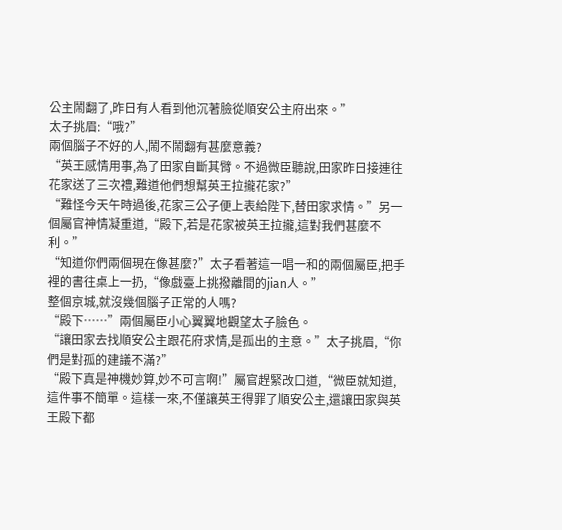公主鬧翻了,昨日有人看到他沉著臉從順安公主府出來。”
太子挑眉:“哦?”
兩個腦子不好的人,鬧不鬧翻有甚麼意義?
“英王感情用事,為了田家自斷其臂。不過微臣聽說,田家昨日接連往花家送了三次禮,難道他們想幫英王拉攏花家?”
“難怪今天午時過後,花家三公子便上表給陛下,替田家求情。”另一個屬官神情凝重道,“殿下,若是花家被英王拉攏,這對我們甚麼不利。”
“知道你們兩個現在像甚麼?”太子看著這一唱一和的兩個屬臣,把手裡的書往桌上一扔,“像戲臺上挑撥離間的jian人。”
整個京城,就沒幾個腦子正常的人嗎?
“殿下……”兩個屬臣小心翼翼地觀望太子臉色。
“讓田家去找順安公主跟花府求情,是孤出的主意。”太子挑眉,“你們是對孤的建議不滿?”
“殿下真是神機妙算,妙不可言啊!”屬官趕緊改口道,“微臣就知道,這件事不簡單。這樣一來,不僅讓英王得罪了順安公主,還讓田家與英王殿下都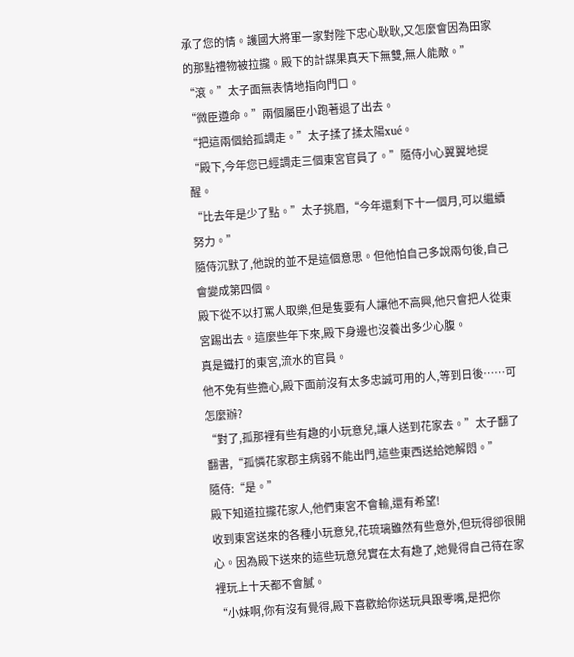承了您的情。護國大將軍一家對陛下忠心耿耿,又怎麼會因為田家的那點禮物被拉攏。殿下的計謀果真天下無雙,無人能敵。”
“滾。”太子面無表情地指向門口。
“微臣遵命。”兩個屬臣小跑著退了出去。
“把這兩個給孤調走。”太子揉了揉太陽xué。
“殿下,今年您已經調走三個東宮官員了。”隨侍小心翼翼地提醒。
“比去年是少了點。”太子挑眉,“今年還剩下十一個月,可以繼續努力。”
隨侍沉默了,他說的並不是這個意思。但他怕自己多說兩句後,自己會變成第四個。
殿下從不以打罵人取樂,但是隻要有人讓他不高興,他只會把人從東宮踢出去。這麼些年下來,殿下身邊也沒養出多少心腹。
真是鐵打的東宮,流水的官員。
他不免有些擔心,殿下面前沒有太多忠誠可用的人,等到日後……可怎麼辦?
“對了,孤那裡有些有趣的小玩意兒,讓人送到花家去。”太子翻了翻書,“孤憐花家郡主病弱不能出門,這些東西送給她解悶。”
隨侍:“是。”
殿下知道拉攏花家人,他們東宮不會輸,還有希望!
收到東宮送來的各種小玩意兒,花琉璃雖然有些意外,但玩得卻很開心。因為殿下送來的這些玩意兒實在太有趣了,她覺得自己待在家裡玩上十天都不會膩。
“小妹啊,你有沒有覺得,殿下喜歡給你送玩具跟零嘴,是把你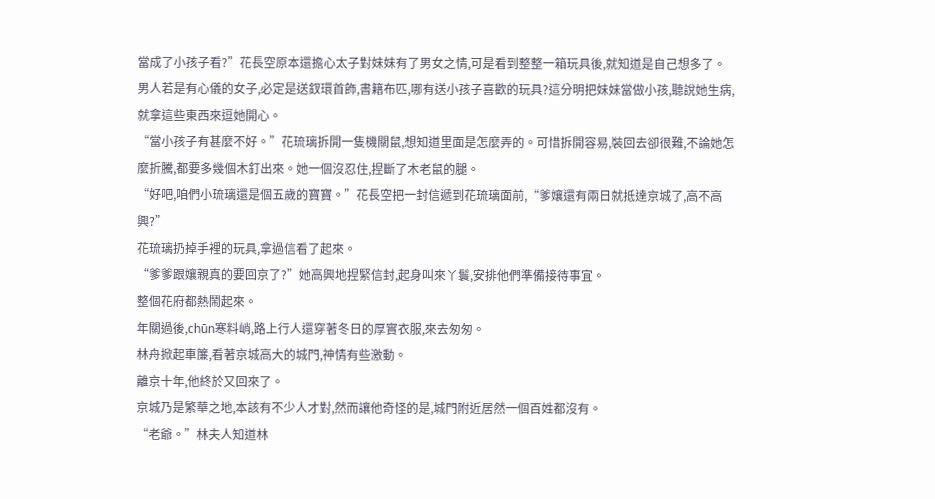當成了小孩子看?”花長空原本還擔心太子對妹妹有了男女之情,可是看到整整一箱玩具後,就知道是自己想多了。
男人若是有心儀的女子,必定是送釵環首飾,書籍布匹,哪有送小孩子喜歡的玩具?這分明把妹妹當做小孩,聽說她生病,就拿這些東西來逗她開心。
“當小孩子有甚麼不好。”花琉璃拆開一隻機關鼠,想知道里面是怎麼弄的。可惜拆開容易,裝回去卻很難,不論她怎麼折騰,都要多幾個木釘出來。她一個沒忍住,捏斷了木老鼠的腿。
“好吧,咱們小琉璃還是個五歲的寶寶。”花長空把一封信遞到花琉璃面前,“爹孃還有兩日就抵達京城了,高不高興?”
花琉璃扔掉手裡的玩具,拿過信看了起來。
“爹爹跟孃親真的要回京了?”她高興地捏緊信封,起身叫來丫鬟,安排他們準備接待事宜。
整個花府都熱鬧起來。
年關過後,chūn寒料峭,路上行人還穿著冬日的厚實衣服,來去匆匆。
林舟掀起車簾,看著京城高大的城門,神情有些激動。
離京十年,他終於又回來了。
京城乃是繁華之地,本該有不少人才對,然而讓他奇怪的是,城門附近居然一個百姓都沒有。
“老爺。”林夫人知道林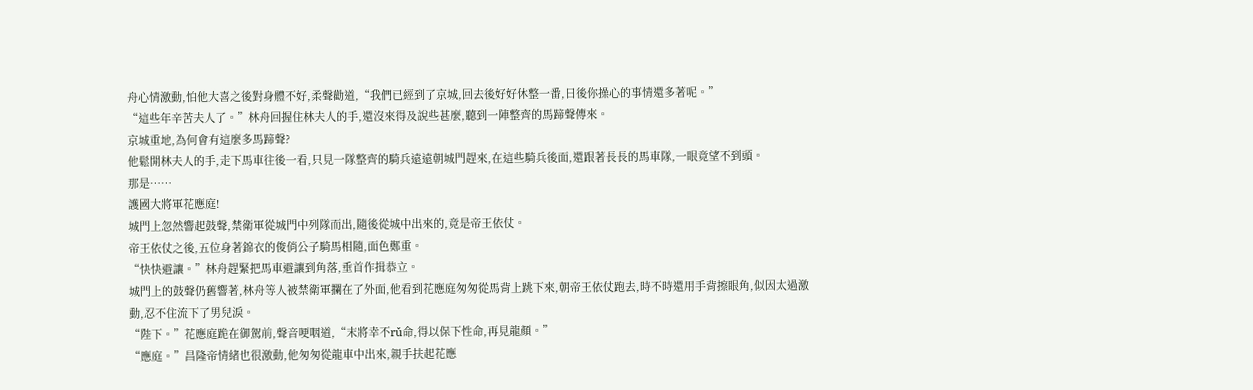舟心情激動,怕他大喜之後對身體不好,柔聲勸道,“我們已經到了京城,回去後好好休整一番,日後你操心的事情還多著呢。”
“這些年辛苦夫人了。”林舟回握住林夫人的手,還沒來得及說些甚麼,聽到一陣整齊的馬蹄聲傳來。
京城重地,為何會有這麼多馬蹄聲?
他鬆開林夫人的手,走下馬車往後一看,只見一隊整齊的騎兵遠遠朝城門趕來,在這些騎兵後面,還跟著長長的馬車隊,一眼竟望不到頭。
那是……
護國大將軍花應庭!
城門上忽然響起鼓聲,禁衛軍從城門中列隊而出,隨後從城中出來的,竟是帝王依仗。
帝王依仗之後,五位身著錦衣的俊俏公子騎馬相隨,面色鄭重。
“快快避讓。”林舟趕緊把馬車避讓到角落,垂首作揖恭立。
城門上的鼓聲仍舊響著,林舟等人被禁衛軍攔在了外面,他看到花應庭匆匆從馬背上跳下來,朝帝王依仗跑去,時不時還用手背擦眼角,似因太過激動,忍不住流下了男兒淚。
“陛下。”花應庭跪在御駕前,聲音哽咽道,“末將幸不rǔ命,得以保下性命,再見龍顏。”
“應庭。”昌隆帝情緒也很激動,他匆匆從龍車中出來,親手扶起花應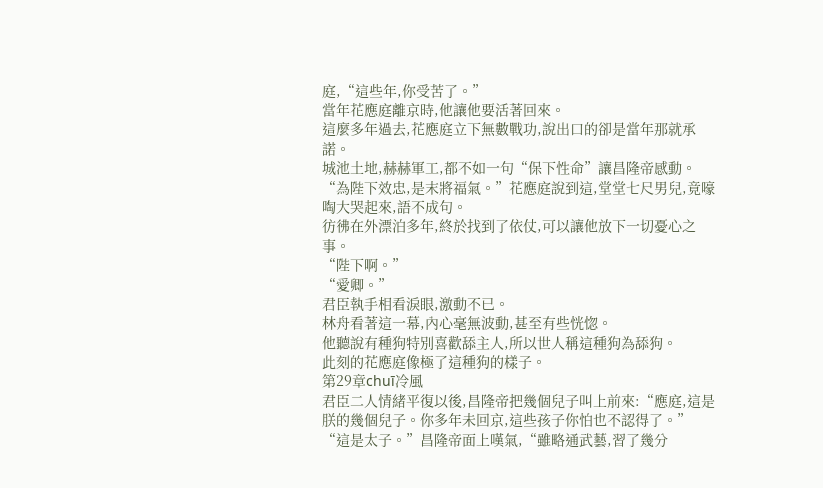庭,“這些年,你受苦了。”
當年花應庭離京時,他讓他要活著回來。
這麼多年過去,花應庭立下無數戰功,說出口的卻是當年那就承諾。
城池土地,赫赫軍工,都不如一句“保下性命”讓昌隆帝感動。
“為陛下效忠,是末將福氣。”花應庭說到這,堂堂七尺男兒,竟嚎啕大哭起來,語不成句。
彷彿在外漂泊多年,終於找到了依仗,可以讓他放下一切憂心之事。
“陛下啊。”
“愛卿。”
君臣執手相看淚眼,激動不已。
林舟看著這一幕,內心毫無波動,甚至有些恍惚。
他聽說有種狗特別喜歡舔主人,所以世人稱這種狗為舔狗。
此刻的花應庭像極了這種狗的樣子。
第29章chuī冷風
君臣二人情緒平復以後,昌隆帝把幾個兒子叫上前來:“應庭,這是朕的幾個兒子。你多年未回京,這些孩子你怕也不認得了。”
“這是太子。”昌隆帝面上嘆氣,“雖略通武藝,習了幾分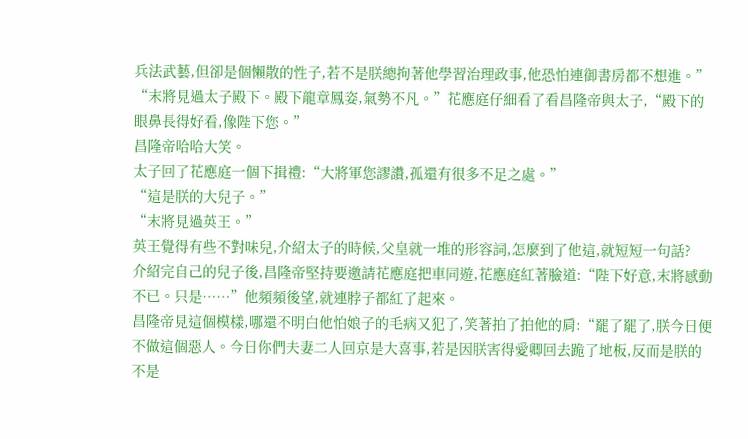兵法武藝,但卻是個懶散的性子,若不是朕總拘著他學習治理政事,他恐怕連御書房都不想進。”
“末將見過太子殿下。殿下龍章鳳姿,氣勢不凡。”花應庭仔細看了看昌隆帝與太子,“殿下的眼鼻長得好看,像陛下您。”
昌隆帝哈哈大笑。
太子回了花應庭一個下揖禮:“大將軍您謬讚,孤還有很多不足之處。”
“這是朕的大兒子。”
“末將見過英王。”
英王覺得有些不對味兒,介紹太子的時候,父皇就一堆的形容詞,怎麼到了他這,就短短一句話?
介紹完自己的兒子後,昌隆帝堅持要邀請花應庭把車同遊,花應庭紅著臉道:“陛下好意,末將感動不已。只是……”他頻頻後望,就連脖子都紅了起來。
昌隆帝見這個模樣,哪還不明白他怕娘子的毛病又犯了,笑著拍了拍他的肩:“罷了罷了,朕今日便不做這個惡人。今日你們夫妻二人回京是大喜事,若是因朕害得愛卿回去跪了地板,反而是朕的不是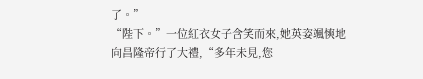了。”
“陛下。”一位紅衣女子含笑而來,她英姿颯慡地向昌隆帝行了大禮,“多年未見,您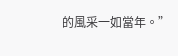的風采一如當年。”